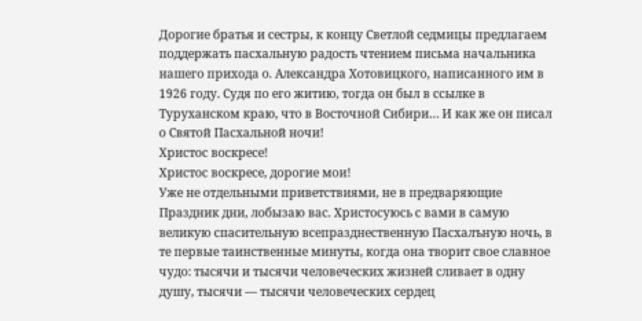Дорогие братья и сестры, к концу Светлой седмицы предлагаем поддержать пасхальную радость чтением письма начальника нашего прихода о. Александра Хотовицкого, написанного им в 1926 году. Судя по его житию, тогда он был в ссылке в Туруханском краю, что в Восточной Сибири… И как же он писал о Святой Пасхальной ночи!
Христос воскресе!
Христос воскресе, дорогие мои!
Уже не отдельными приветствиями, не в предваряющие Праздник дни, лобызаю вас. Христосуюсь с вами в самую великую спасительную всепразднественную Пасхалъную ночь, в те первые таинственные минуты, когда она творит свое славное чудо: тысячи и тысячи человеческих жизней сливает в одну душу, тысячи — тысячи человеческих сердец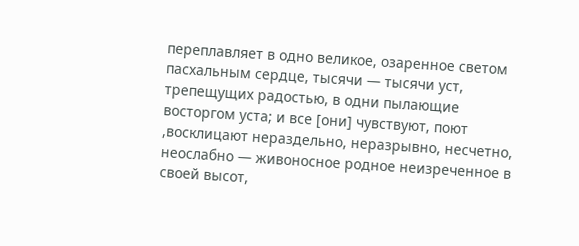переплавляет в одно великое, озаренное светом пасхальным сердце, тысячи — тысячи уст, трепещущих радостью, в одни пылающие восторгом уста; и все [они] чувствуют, поют ,восклицают нераздельно, неразрывно, несчетно, неослабно — живоносное родное неизреченное в своей высот,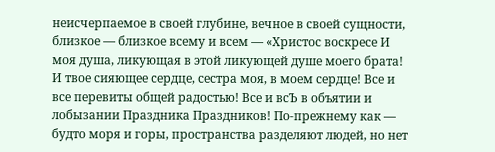неисчерпаемое в своей глубине, вечное в своей сущности, близкое — близкое всему и всем — «Христос воскресе И моя душа, ликующая в этой ликующей душе моего брата! И твое сияющее cердце, сестра моя, в моем сердце! Все и все перевиты общей радостью! Все и всЪ в объятии и лобызании Праздника Праздников! По-прежнему как — будто моря и горы, пространства разделяют людей, но нет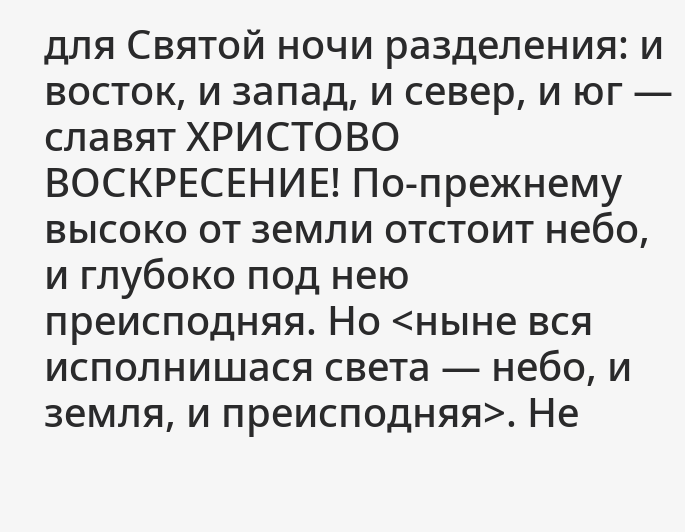для Святой ночи разделения: и восток, и запад, и север, и юг — славят ХРИСТОВО ВОСКРЕСЕНИЕ! По-прежнему высоко от земли отстоит небо, и глубоко под нею преисподняя. Но <ныне вся исполнишася света — небо, и земля, и преисподняя>. Не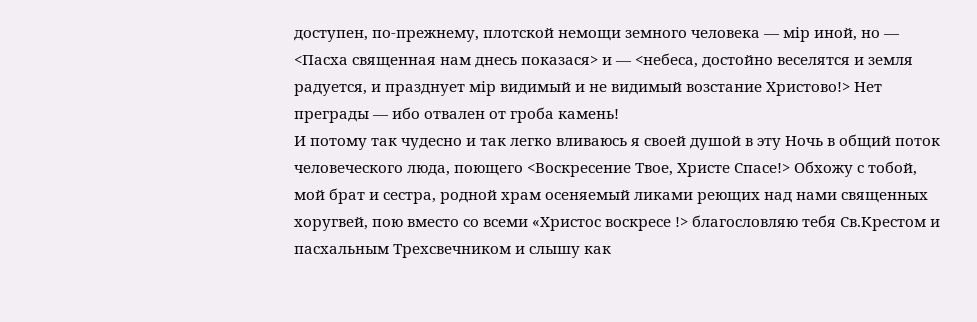доступен, по-прежнему, плотской немощи земного человека — мiр иной, но — <Пасха священная нам днесь показася> и — <небеса, достойно веселятся и земля радуется, и празднует мiр видимый и не видимый возстание Христово!> Нет преграды — ибо отвален от гроба камень!
И потому так чудесно и так легко вливаюсь я своей душой в эту Ночь в общий поток человеческого люда, поющего <Воскресение Твое, Христе Спасе!> Обхожу с тобой, мой брат и сестра, родной храм осеняемый ликами реющих над нами священных хоругвей, пою вместо со всеми «Христос воскресе !> благословляю тебя Св.Крестом и пасхальным Трехсвечником и слышу как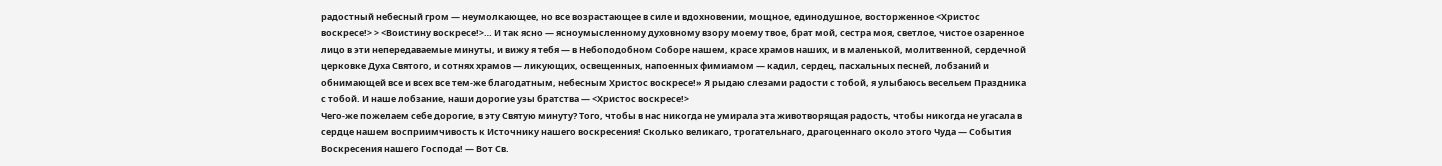радостный небесный гром — неумолкающее, но все возрастающее в силе и вдохновении, мощное, единодушное, восторженное <Христос воскресе!> > <Воистину воскресе!>… И так ясно — ясноумысленному духовному взору моему твое, брат мой, сестра моя, светлое, чистое озаренное лицо в эти непередаваемые минуты, и вижу я тебя — в Небоподобном Соборе нашем, красе храмов наших, и в маленькой, молитвенной, сердечной церковке Духа Святого, и сотнях храмов — ликующих, освещенных, напоенных фимиамом — кадил, сердец, пасхальных песней, лобзаний и обнимающей все и всех все тем-же благодатным, небесным Христос воскресe!» Я рыдаю слезами радости с тобой, я улыбаюсь весельем Праздника с тобой. И наше лобзание, наши дорогие узы братства — <Христос воскресе!>
Чего-же пожелаем себе дорогие, в эту Святую минуту? Того, чтобы в нас никогда не умирала эта животворящая радость, чтобы никогда не угасала в сердце нашем восприимчивость к Источнику нашего воскресения! Сколько великаго, трогательнаго, драгоценнаго около этого Чуда — События Воскресения нашего Господа! — Вот Св.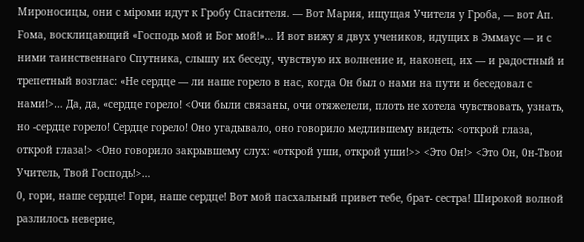Мироносицы, они с мiроми идут к Гробу Спасителя. — Вот Мария, ищущая Учителя у Гроба, — вот Ап. Fома, восклицающий «Господь мой и Бог мой!»… И вот вижу я двух учеников, идущих в Эммаус — и с ними таинственнаго Спутника, слышу их беседу, чувствую их волнение и, наконец, их — и радостный и трепетный возглас: «Не сердце — ли наше горело в нас, когда Он был о нами на пути и беседовал с нами!>… Да, да, «сердце горело! <Очи были связаны, очи отяжелели, плоть не хотела чувствовать, узнать, но -сердце горело! Сердце горело! Оно угадывало, оно говорило медлившему видеть: <открой глаза, открой глаза!> <Оно говорило закрывшему слух: «открой уши, открой уши!>> <Это Он!> <Это Он, 0н-Твои Учитель, Твой Господь!>…
0, гори, наше сердце! Гори, наше сердце! Вот мой пасхальный привет тебе, брат- сестра! Широкой волной разлилось неверие,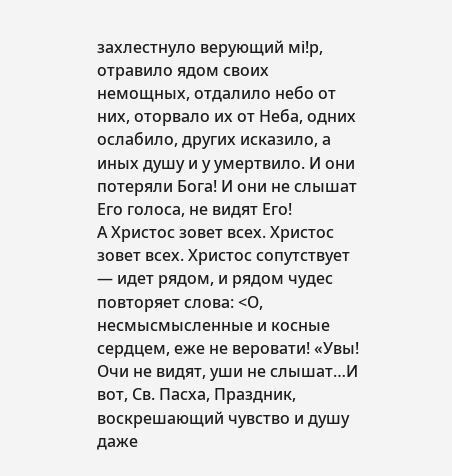захлестнуло верующий мi!р, отравило ядом своих немощных, отдалило небо от них, оторвало их от Неба, одних ослабило, других исказило, а иных душу и у умертвило. И они потеряли Бога! И они не слышат Его голоса, не видят Его!
А Христос зовет всех. Христос зовет всех. Христос сопутствует — идет рядом, и рядом чудес повторяет слова: <О, несмысмысленные и косные сердцем, еже не веровати! «Увы! Очи не видят, уши не слышат…И вот, Св. Пасха, Праздник, воскрешающий чувство и душу даже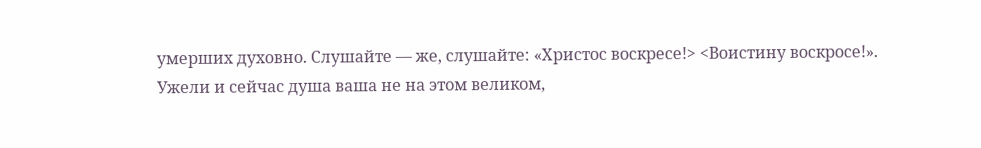умерших духовно. Слушайте — же, слушайте: «Христос воскресе!> <Воистину воскросе!».
Ужели и сейчас душа ваша не на этом великом,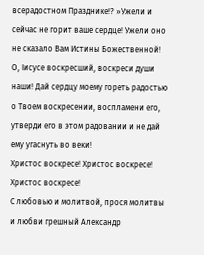всерадостном Празднике!? »Ужели и сейчас не горит ваше сердце! Ужели оно не сказало Вам Истины Божественной!
О, Iисусе воскресший, воскреси души наши! Дай сердцу моему гореть радостью о Твоем воскресении, воспламени его, утверди его в этом радовании и не дай ему угаснуть во веки!
Христос воскресе! Христос воскресе! Христос воскресе!
С любовью и молитвой, прося молитвы и любви грешный Александр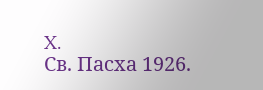X.
Св. Пасха 1926.